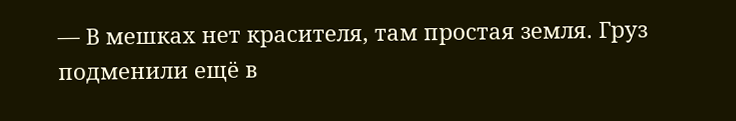— В мешках нет красителя, там простая земля. Груз подменили ещё в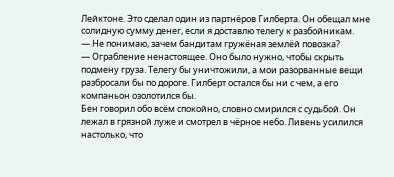Лейктоне. Это сделал один из партнёров Гилберта. Он обещал мне солидную сумму денег, если я доставлю телегу к разбойникам.
— Не понимаю, зачем бандитам гружёная землёй повозка?
— Ограбление ненастоящее. Оно было нужно, чтобы скрыть подмену груза. Телегу бы уничтожили, а мои разорванные вещи разбросали бы по дороге. Гилберт остался бы ни с чем, а его компаньон озолотился бы.
Бен говорил обо всём спокойно, словно смирился с судьбой. Он лежал в грязной луже и смотрел в чёрное небо. Ливень усилился настолько, что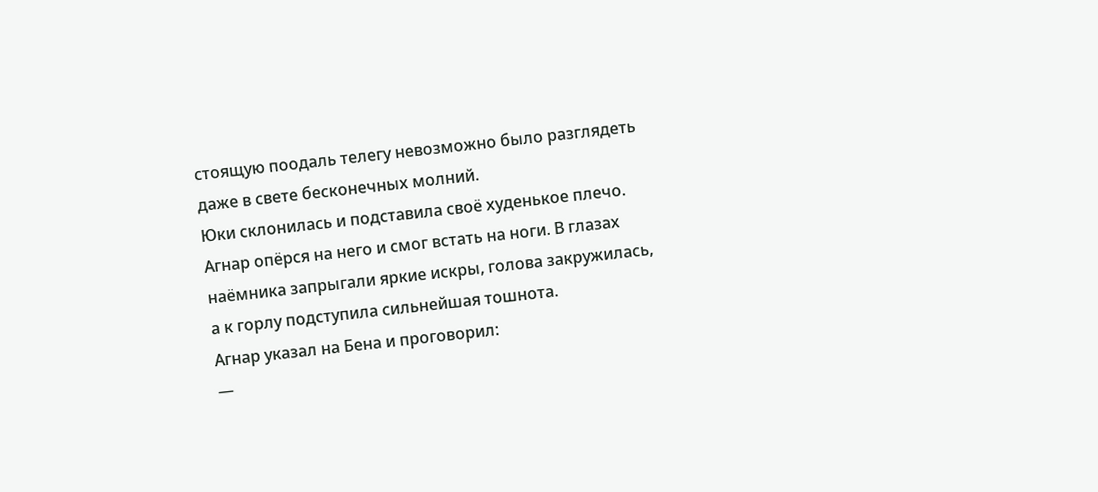стоящую поодаль телегу невозможно было разглядеть даже в свете бесконечных молний.
Юки склонилась и подставила своё худенькое плечо. Агнар опёрся на него и смог встать на ноги. В глазах наёмника запрыгали яркие искры, голова закружилась, а к горлу подступила сильнейшая тошнота.
Агнар указал на Бена и проговорил:
—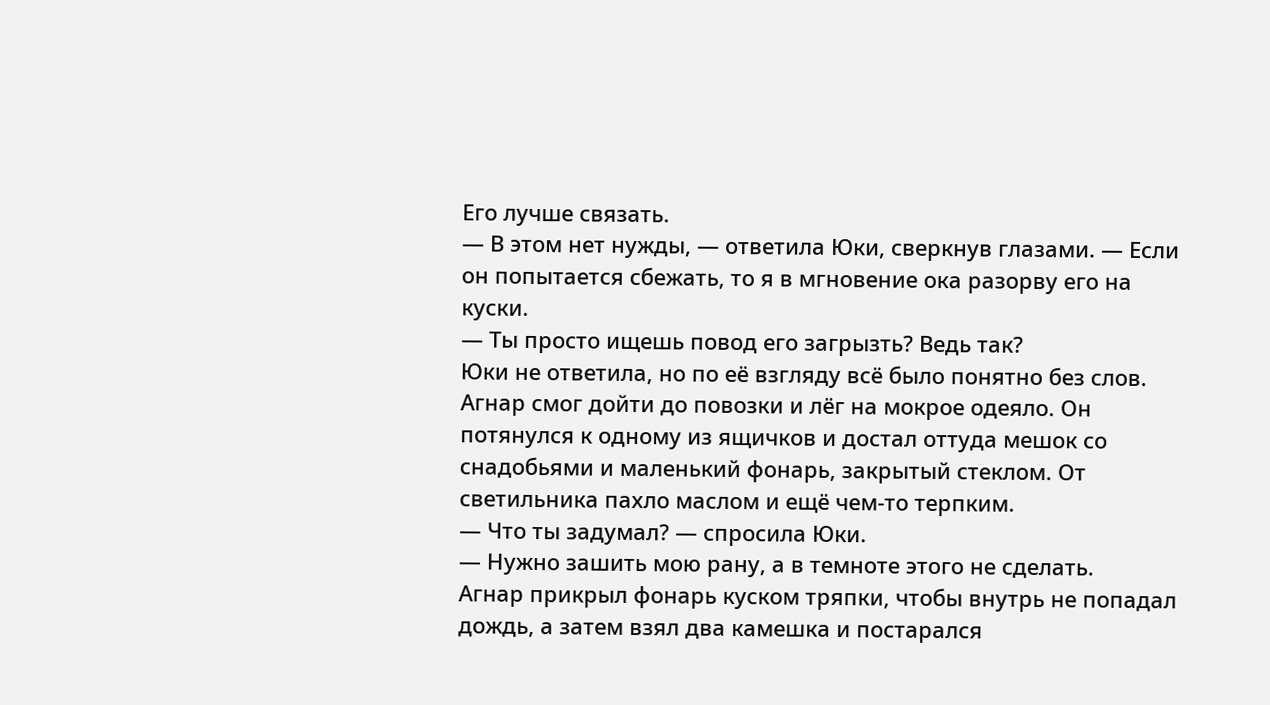Его лучше связать.
— В этом нет нужды, — ответила Юки, сверкнув глазами. — Если он попытается сбежать, то я в мгновение ока разорву его на куски.
— Ты просто ищешь повод его загрызть? Ведь так?
Юки не ответила, но по её взгляду всё было понятно без слов.
Агнар смог дойти до повозки и лёг на мокрое одеяло. Он потянулся к одному из ящичков и достал оттуда мешок со снадобьями и маленький фонарь, закрытый стеклом. От светильника пахло маслом и ещё чем-то терпким.
— Что ты задумал? — спросила Юки.
— Нужно зашить мою рану, а в темноте этого не сделать.
Агнар прикрыл фонарь куском тряпки, чтобы внутрь не попадал дождь, а затем взял два камешка и постарался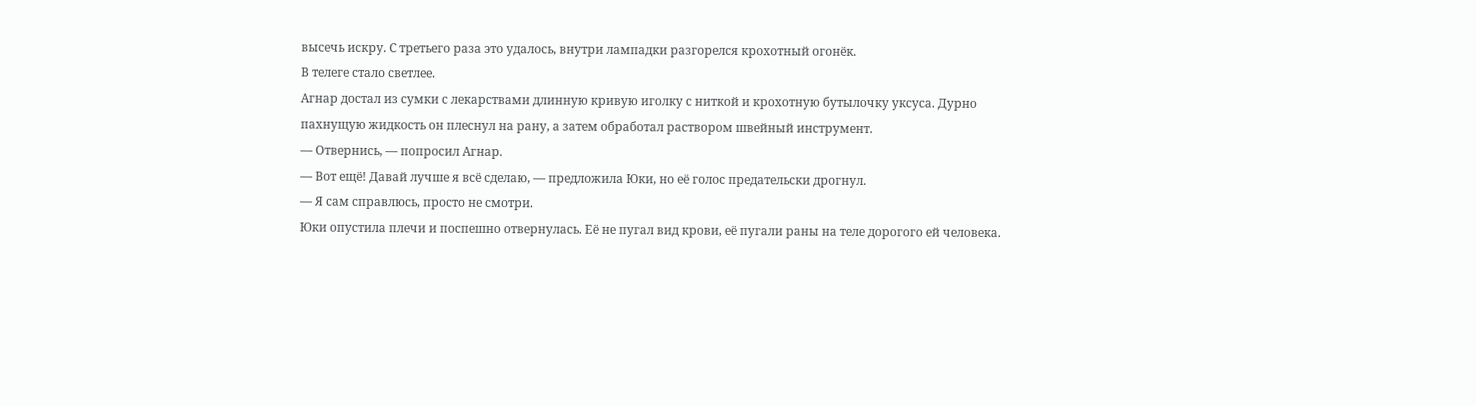высечь искру. С третьего раза это удалось, внутри лампадки разгорелся крохотный огонёк.
В телеге стало светлее.
Агнар достал из сумки с лекарствами длинную кривую иголку с ниткой и крохотную бутылочку уксуса. Дурно пахнущую жидкость он плеснул на рану, а затем обработал раствором швейный инструмент.
— Отвернись, — попросил Агнар.
— Вот ещё! Давай лучше я всё сделаю, — предложила Юки, но её голос предательски дрогнул.
— Я сам справлюсь, просто не смотри.
Юки опустила плечи и поспешно отвернулась. Её не пугал вид крови, её пугали раны на теле дорогого ей человека.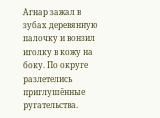Агнар зажал в зубах деревянную палочку и вонзил иголку в кожу на боку. По округе разлетелись приглушённые ругательства.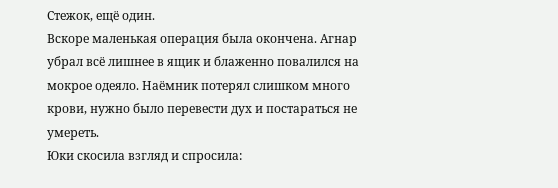Стежок, ещё один.
Вскоре маленькая операция была окончена. Агнар убрал всё лишнее в ящик и блаженно повалился на мокрое одеяло. Наёмник потерял слишком много крови, нужно было перевести дух и постараться не умереть.
Юки скосила взгляд и спросила: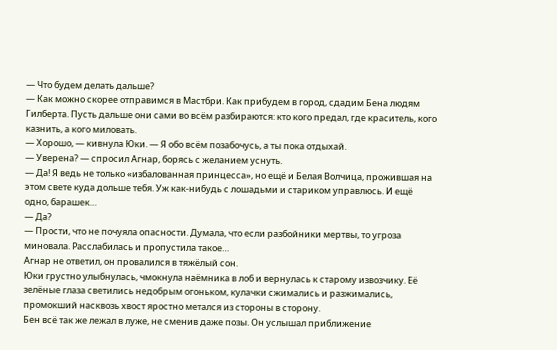— Что будем делать дальше?
— Как можно скорее отправимся в Мастбри. Как прибудем в город, сдадим Бена людям Гилберта. Пусть дальше они сами во всём разбираются: кто кого предал, где краситель, кого казнить, а кого миловать.
— Хорошо, — кивнула Юки. — Я обо всём позабочусь, а ты пока отдыхай.
— Уверена? — спросил Агнар, борясь с желанием уснуть.
— Да! Я ведь не только «избалованная принцесса», но ещё и Белая Волчица, прожившая на этом свете куда дольше тебя. Уж как-нибудь с лошадьми и стариком управлюсь. И ещё одно, барашек…
— Да?
— Прости, что не почуяла опасности. Думала, что если разбойники мертвы, то угроза миновала. Расслабилась и пропустила такое…
Агнар не ответил, он провалился в тяжёлый сон.
Юки грустно улыбнулась, чмокнула наёмника в лоб и вернулась к старому извозчику. Её зелёные глаза светились недобрым огоньком, кулачки сжимались и разжимались, промокший насквозь хвост яростно метался из стороны в сторону.
Бен всё так же лежал в луже, не сменив даже позы. Он услышал приближение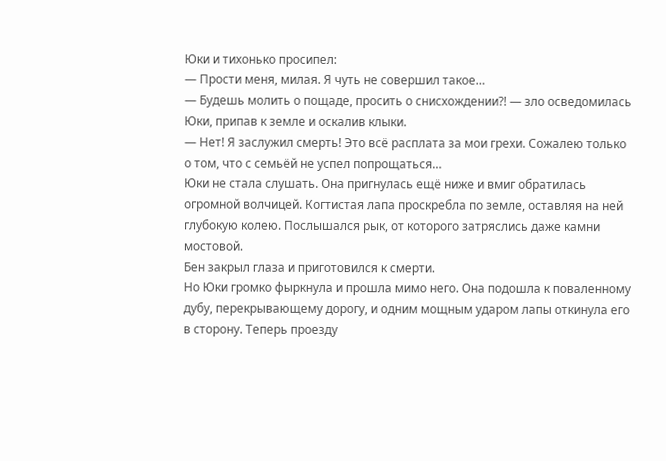Юки и тихонько просипел:
— Прости меня, милая. Я чуть не совершил такое…
— Будешь молить о пощаде, просить о снисхождении?! — зло осведомилась Юки, припав к земле и оскалив клыки.
— Нет! Я заслужил смерть! Это всё расплата за мои грехи. Сожалею только о том, что с семьёй не успел попрощаться…
Юки не стала слушать. Она пригнулась ещё ниже и вмиг обратилась огромной волчицей. Когтистая лапа проскребла по земле, оставляя на ней глубокую колею. Послышался рык, от которого затряслись даже камни мостовой.
Бен закрыл глаза и приготовился к смерти.
Но Юки громко фыркнула и прошла мимо него. Она подошла к поваленному дубу, перекрывающему дорогу, и одним мощным ударом лапы откинула его в сторону. Теперь проезду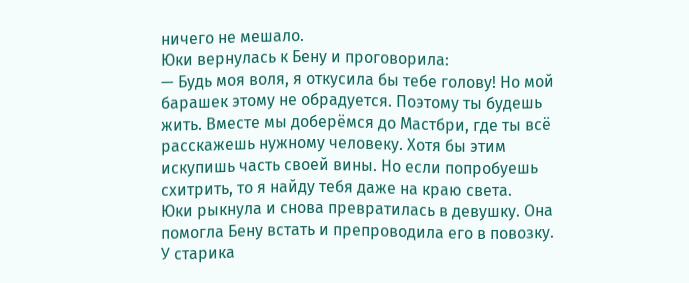ничего не мешало.
Юки вернулась к Бену и проговорила:
— Будь моя воля, я откусила бы тебе голову! Но мой барашек этому не обрадуется. Поэтому ты будешь жить. Вместе мы доберёмся до Мастбри, где ты всё расскажешь нужному человеку. Хотя бы этим искупишь часть своей вины. Но если попробуешь схитрить, то я найду тебя даже на краю света.
Юки рыкнула и снова превратилась в девушку. Она помогла Бену встать и препроводила его в повозку. У старика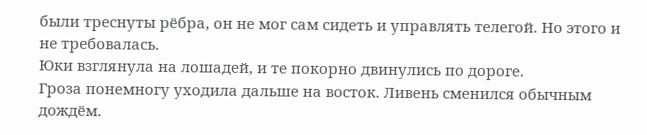были треснуты рёбра, он не мог сам сидеть и управлять телегой. Но этого и не требовалась.
Юки взглянула на лошадей, и те покорно двинулись по дороге.
Гроза понемногу уходила дальше на восток. Ливень сменился обычным дождём.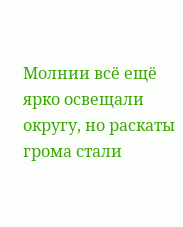Молнии всё ещё ярко освещали округу, но раскаты грома стали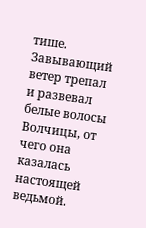тише. Завывающий ветер трепал и развевал белые волосы Волчицы, от чего она казалась настоящей ведьмой.